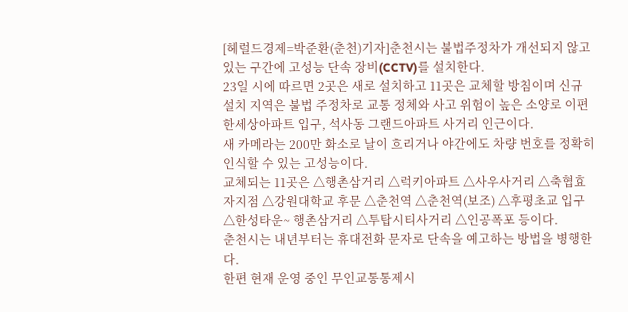[헤럴드경제=박준환(춘천)기자]춘천시는 불법주정차가 개선되지 않고 있는 구간에 고성능 단속 장비(CCTV)를 설치한다.
23일 시에 따르면 2곳은 새로 설치하고 11곳은 교체할 방침이며 신규 설치 지역은 불법 주정차로 교통 정체와 사고 위험이 높은 소양로 이편한세상아파트 입구, 석사동 그랜드아파트 사거리 인근이다.
새 카메라는 200만 화소로 날이 흐리거나 야간에도 차량 번호를 정확히 인식할 수 있는 고성능이다.
교체되는 11곳은 △행촌삼거리 △럭키아파트 △사우사거리 △축협효자지점 △강원대학교 후문 △춘천역 △춘천역(보조) △후평초교 입구 △한성타운~ 행촌삼거리 △투탑시티사거리 △인공폭포 등이다.
춘천시는 내년부터는 휴대전화 문자로 단속을 예고하는 방법을 병행한다.
한편 현재 운영 중인 무인교통통제시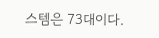스템은 73대이다.